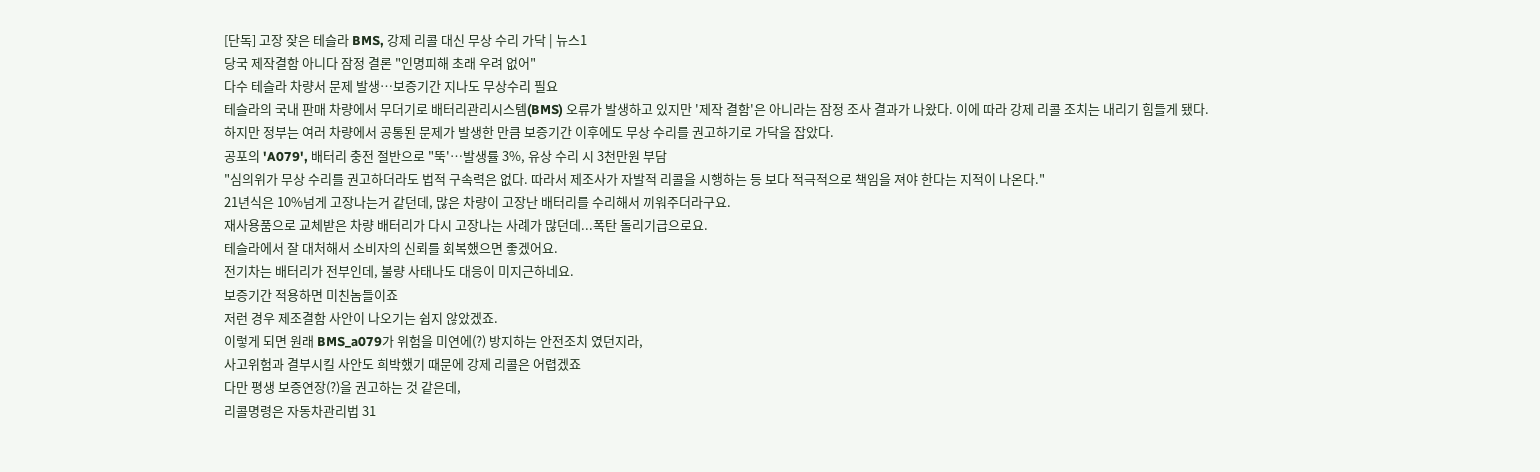[단독] 고장 잦은 테슬라 BMS, 강제 리콜 대신 무상 수리 가닥 | 뉴스1
당국 제작결함 아니다 잠정 결론 "인명피해 초래 우려 없어"
다수 테슬라 차량서 문제 발생…보증기간 지나도 무상수리 필요
테슬라의 국내 판매 차량에서 무더기로 배터리관리시스템(BMS) 오류가 발생하고 있지만 '제작 결함'은 아니라는 잠정 조사 결과가 나왔다. 이에 따라 강제 리콜 조치는 내리기 힘들게 됐다.
하지만 정부는 여러 차량에서 공통된 문제가 발생한 만큼 보증기간 이후에도 무상 수리를 권고하기로 가닥을 잡았다.
공포의 'A079', 배터리 충전 절반으로 "뚝'…발생률 3%, 유상 수리 시 3천만원 부담
"심의위가 무상 수리를 권고하더라도 법적 구속력은 없다. 따라서 제조사가 자발적 리콜을 시행하는 등 보다 적극적으로 책임을 져야 한다는 지적이 나온다."
21년식은 10%넘게 고장나는거 같던데, 많은 차량이 고장난 배터리를 수리해서 끼워주더라구요.
재사용품으로 교체받은 차량 배터리가 다시 고장나는 사례가 많던데...폭탄 돌리기급으로요.
테슬라에서 잘 대처해서 소비자의 신뢰를 회복했으면 좋겠어요.
전기차는 배터리가 전부인데, 불량 사태나도 대응이 미지근하네요.
보증기간 적용하면 미친놈들이죠
저런 경우 제조결함 사안이 나오기는 쉽지 않았겠죠.
이렇게 되면 원래 BMS_a079가 위험을 미연에(?) 방지하는 안전조치 였던지라,
사고위험과 결부시킬 사안도 희박했기 때문에 강제 리콜은 어렵겠죠
다만 평생 보증연장(?)을 권고하는 것 같은데,
리콜명령은 자동차관리법 31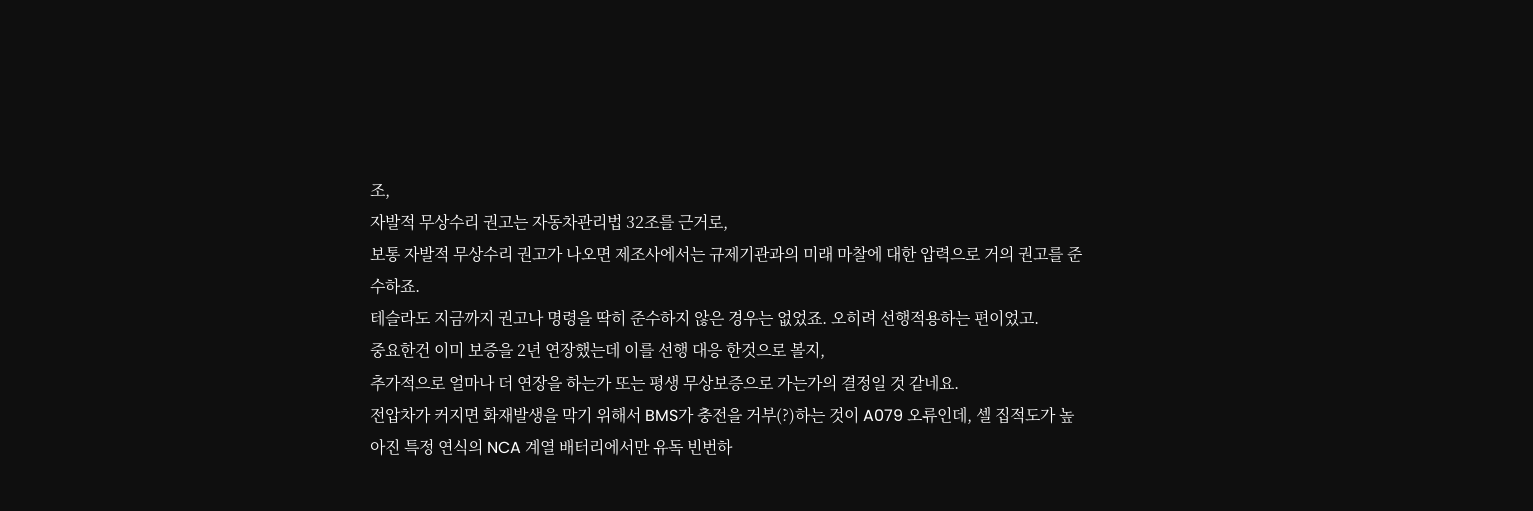조,
자발적 무상수리 권고는 자동차관리법 32조를 근거로,
보통 자발적 무상수리 권고가 나오면 제조사에서는 규제기관과의 미래 마찰에 대한 압력으로 거의 권고를 준수하죠.
테슬라도 지금까지 권고나 명령을 딱히 준수하지 않은 경우는 없었죠. 오히려 선행적용하는 편이었고.
중요한건 이미 보증을 2년 연장했는데 이를 선행 대응 한것으로 볼지,
추가적으로 얼마나 더 연장을 하는가 또는 평생 무상보증으로 가는가의 결정일 것 같네요.
전압차가 커지면 화재발생을 막기 위해서 BMS가 충전을 거부(?)하는 것이 A079 오류인데, 셀 집적도가 높아진 특정 연식의 NCA 계열 배터리에서만 유독 빈번하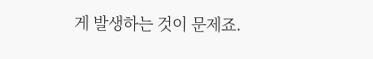게 발생하는 것이 문제죠.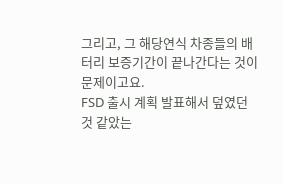그리고, 그 해당연식 차종들의 배터리 보증기간이 끝나간다는 것이 문제이고요.
FSD 출시 계획 발표해서 덮였던 것 같았는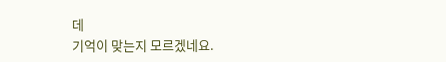데
기억이 맞는지 모르겠네요.